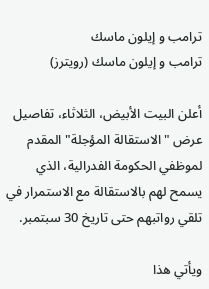ترامب و إيلون ماسك
ترامب و إيلون ماسك (رويترز)

أعلن البيت الأبيض، الثلاثاء، تفاصيل عرض "الاستقالة المؤجلة" المقدم لموظفي الحكومة الفدرالية، الذي يسمح لهم بالاستقالة مع الاستمرار في تلقي رواتبهم حتى تاريخ 30 سبتمبر.

ويأتي هذا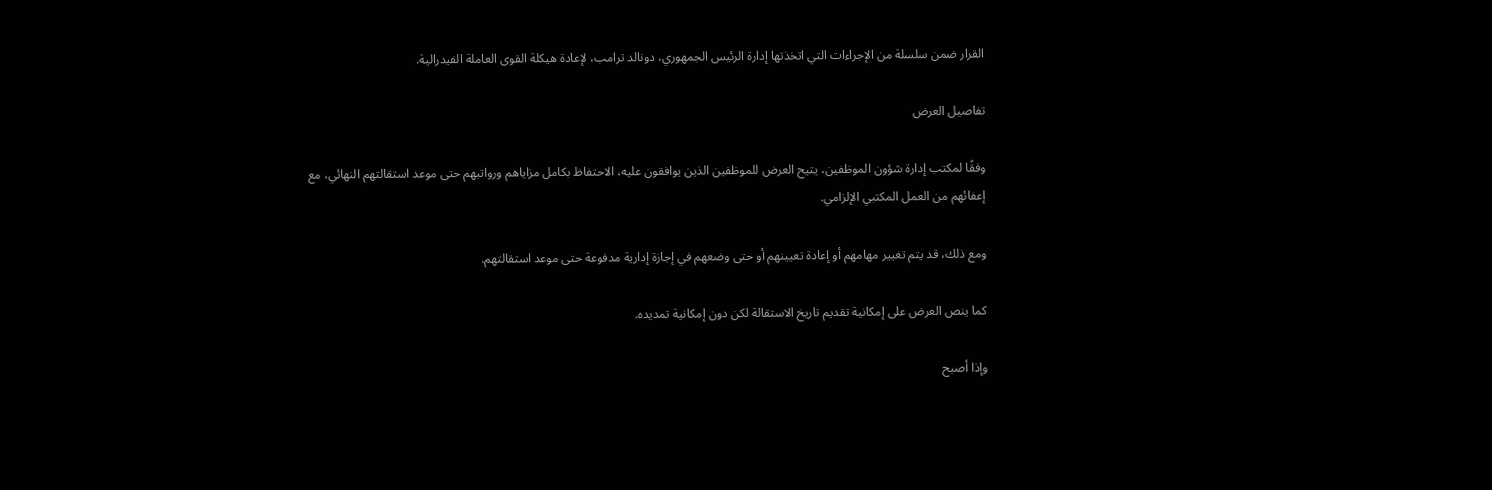القرار ضمن سلسلة من الإجراءات التي اتخذتها إدارة الرئيس الجمهوري، دونالد ترامب، لإعادة هيكلة القوى العاملة الفيدرالية.

تفاصيل العرض

وفقًا لمكتب إدارة شؤون الموظفين، يتيح العرض للموظفين الذين يوافقون عليه، الاحتفاظ بكامل مزاياهم ورواتبهم حتى موعد استقالتهم النهائي، مع إعفائهم من العمل المكتبي الإلزامي.

ومع ذلك، قد يتم تغيير مهامهم أو إعادة تعيينهم أو حتى وضعهم في إجازة إدارية مدفوعة حتى موعد استقالتهم.

كما ينص العرض على إمكانية تقديم تاريخ الاستقالة لكن دون إمكانية تمديده.

وإذا أصبح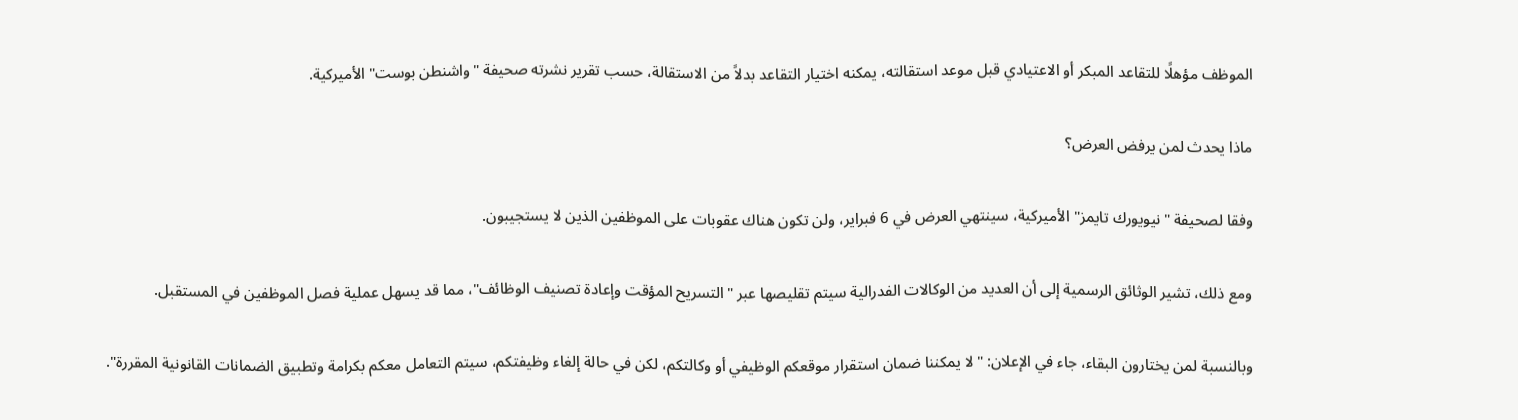الموظف مؤهلًا للتقاعد المبكر أو الاعتيادي قبل موعد استقالته، يمكنه اختيار التقاعد بدلاً من الاستقالة، حسب تقرير نشرته صحيفة "واشنطن بوست" الأميركية.

ماذا يحدث لمن يرفض العرض؟

وفقا لصحيفة "نيويورك تايمز" الأميركية، سينتهي العرض في 6 فبراير، ولن تكون هناك عقوبات على الموظفين الذين لا يستجيبون.

ومع ذلك، تشير الوثائق الرسمية إلى أن العديد من الوكالات الفدرالية سيتم تقليصها عبر "التسريح المؤقت وإعادة تصنيف الوظائف"، مما قد يسهل عملية فصل الموظفين في المستقبل.

وبالنسبة لمن يختارون البقاء، جاء في الإعلان: "لا يمكننا ضمان استقرار موقعكم الوظيفي أو وكالتكم، لكن في حالة إلغاء وظيفتكم، سيتم التعامل معكم بكرامة وتطبيق الضمانات القانونية المقررة".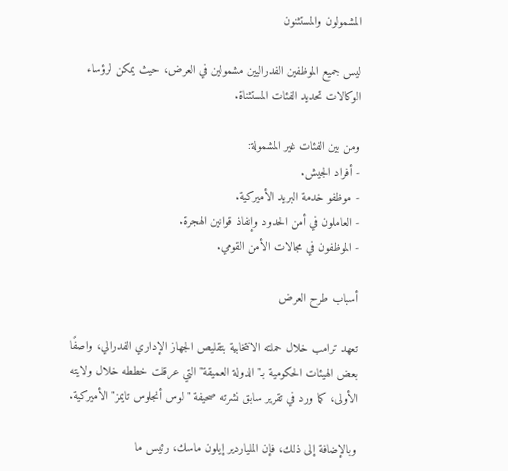المشمولون والمستثنون

ليس جميع الموظفين الفدراليين مشمولين في العرض، حيث يمكن لرؤساء الوكالات تحديد الفئات المستثناة.

ومن بين الفئات غير المشمولة:
- أفراد الجيش.
- موظفو خدمة البريد الأميركية.
- العاملون في أمن الحدود وإنفاذ قوانين الهجرة.
- الموظفون في مجالات الأمن القومي.

أسباب طرح العرض

تعهد ترامب خلال حملته الانتخابية بتقليص الجهاز الإداري الفدرالي، واصفًا بعض الهيئات الحكومية بـ"الدولة العميقة" التي عرقلت خططه خلال ولايته الأولى، كما ورد في تقرير سابق نشرته صحيفة "لوس أنجلوس تايمز" الأميركية.

وبالإضافة إلى ذلك، فإن الملياردير إيلون ماسك، رئيس ما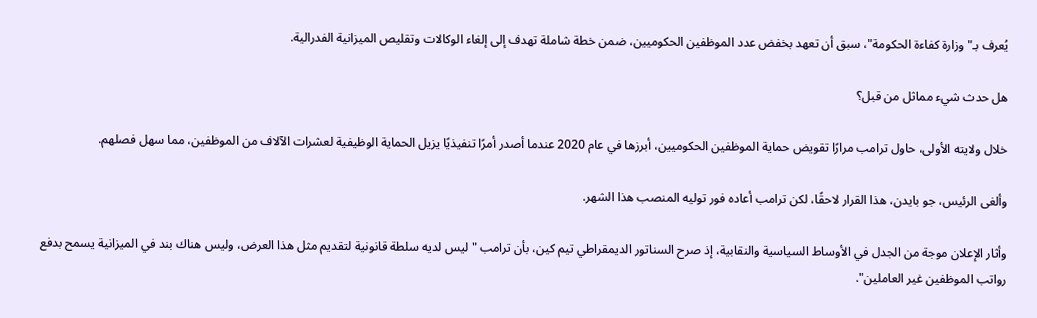يُعرف بـ"وزارة كفاءة الحكومة"، سبق أن تعهد بخفض عدد الموظفين الحكوميين، ضمن خطة شاملة تهدف إلى إلغاء الوكالات وتقليص الميزانية الفدرالية.

هل حدث شيء مماثل من قبل؟

خلال ولايته الأولى، حاول ترامب مرارًا تقويض حماية الموظفين الحكوميين، أبرزها في عام 2020 عندما أصدر أمرًا تنفيذيًا يزيل الحماية الوظيفية لعشرات الآلاف من الموظفين، مما سهل فصلهم.

وألغى الرئيس، جو بايدن، هذا القرار لاحقًا، لكن ترامب أعاده فور توليه المنصب هذا الشهر.

وأثار الإعلان موجة من الجدل في الأوساط السياسية والنقابية، إذ صرح السناتور الديمقراطي تيم كين، بأن ترامب "ليس لديه سلطة قانونية لتقديم مثل هذا العرض، وليس هناك بند في الميزانية يسمح بدفع رواتب الموظفين غير العاملين".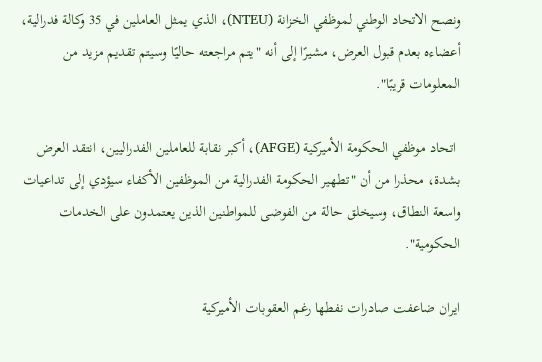ونصح الاتحاد الوطني لموظفي الخزانة (NTEU)، الذي يمثل العاملين في 35 وكالة فدرالية، أعضاءه بعدم قبول العرض، مشيرًا إلى أنه "يتم مراجعته حاليًا وسيتم تقديم مزيد من المعلومات قريبًا".

 اتحاد موظفي الحكومة الأميركية (AFGE)، أكبر نقابة للعاملين الفدراليين، انتقد العرض بشدة، محذرا من أن "تطهير الحكومة الفدرالية من الموظفين الأكفاء سيؤدي إلى تداعيات واسعة النطاق، وسيخلق حالة من الفوضى للمواطنين الذين يعتمدون على الخدمات الحكومية".

ايران ضاعفت صادرات نفطها رغم العقوبات الأميركية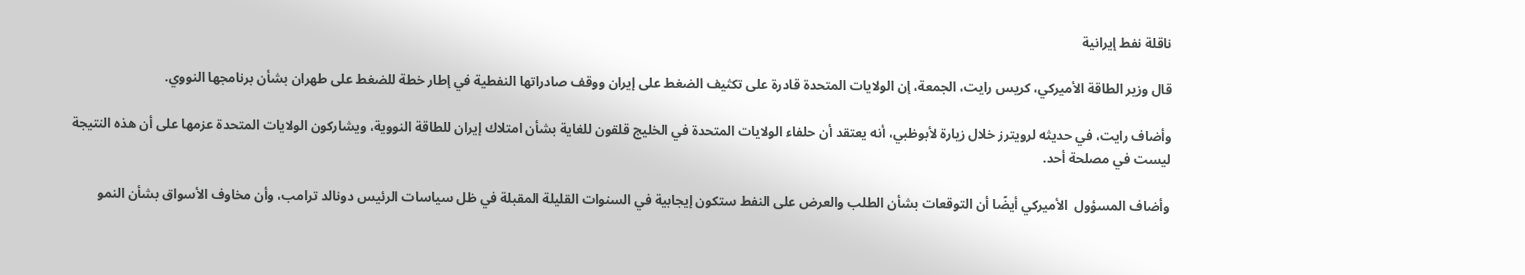ناقلة نفط إيرانية

قال وزير الطاقة الأميركي، كريس رايت، الجمعة، إن الولايات المتحدة قادرة على تكثيف الضغط على إيران ووقف صادراتها النفطية في إطار خطة للضغط على طهران بشأن برنامجها النووي.

وأضاف رايت، في حديثه لرويترز خلال زيارة لأبوظبي، أنه يعتقد أن حلفاء الولايات المتحدة في الخليج قلقون للغاية بشأن امتلاك إيران للطاقة النووية، ويشاركون الولايات المتحدة عزمها على أن هذه النتيجة ليست في مصلحة أحد.

وأضاف المسؤول  الأميركي أيضًا أن التوقعات بشأن الطلب والعرض على النفط ستكون إيجابية في السنوات القليلة المقبلة في ظل سياسات الرئيس دونالد ترامب، وأن مخاوف الأسواق بشأن النمو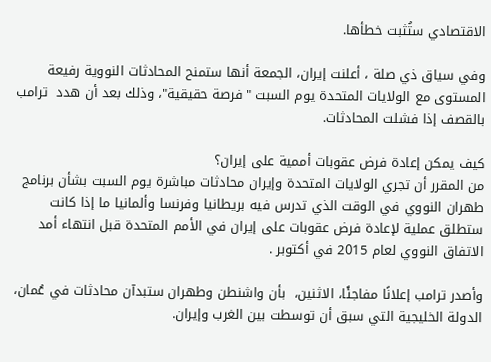الاقتصادي ستُثبت خطأها.

وفي سياق ذي صلة ، أعلنت إيران، الجمعة أنها ستمنح المحادثات النووية رفيعة المستوى مع الولايات المتحدة يوم السبت "فرصة حقيقية"، وذلك بعد أن هدد  ترامب بالقصف إذا فشلت المحادثات.

كيف يمكن إعادة فرض عقوبات أممية على إيران؟
من المقرر أن تجري الولايات المتحدة وإيران محادثات مباشرة يوم السبت بشأن برنامج طهران النووي في الوقت الذي تدرس فيه بريطانيا وفرنسا وألمانيا ما إذا كانت ستطلق عملية لإعادة فرض عقوبات على إيران في الأمم المتحدة قبل انتهاء أمد الاتفاق النووي لعام 2015 في أكتوبر .

وأصدر ترامب إعلانًا مفاجئًا، الاثنين،  بأن واشنطن وطهران ستبدآن محادثات في عُمان، الدولة الخليجية التي سبق أن توسطت بين الغرب وإيران.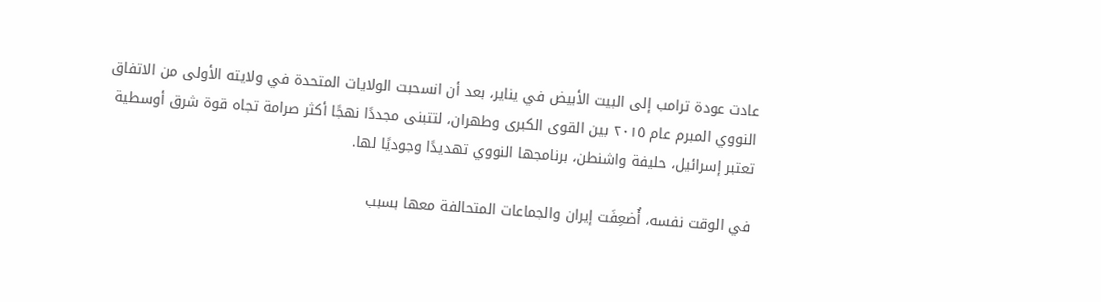عادت عودة ترامب إلى البيت الأبيض في يناير، بعد أن انسحبت الولايات المتحدة في ولايته الأولى من الاتفاق النووي المبرم عام ٢٠١٥ بين القوى الكبرى وطهران، لتتبنى مجددًا نهجًا أكثر صرامة تجاه قوة شرق أوسطية تعتبر إسرائيل، حليفة واشنطن، برنامجها النووي تهديدًا وجوديًا لها.

في الوقت نفسه، أُضعِفَت إيران والجماعات المتحالفة معها بسبب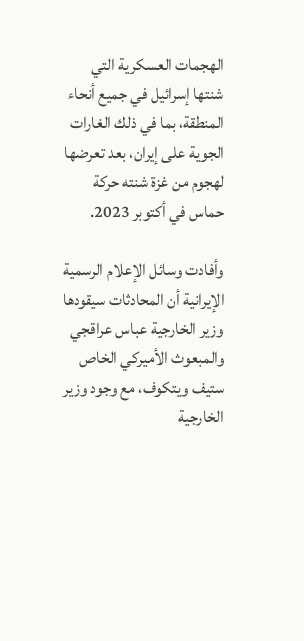الهجمات العسكرية التي شنتها إسرائيل في جميع أنحاء المنطقة، بما في ذلك الغارات الجوية على إيران، بعد تعرضها لهجوم من غزة شنته حركة حماس في أكتوبر 2023.

وأفادت وسائل الإعلام الرسمية الإيرانية أن المحادثات سيقودها وزير الخارجية عباس عراقجي والمبعوث الأميركي الخاص ستيف ويتكوف، مع وجود وزير الخارجية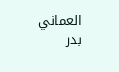العماني بدر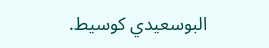البوسعيدي كوسيط.